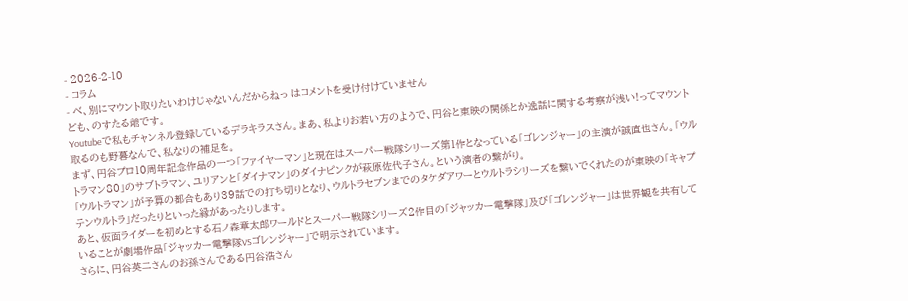- 2026-2-10
- コラム
- べ、別にマウント取りたいわけじゃないんだからねっ はコメントを受け付けていません
ども、のすたる爺です。
Youtubeで私もチャンネル登録しているデラキラスさん。まあ、私よりお若い方のようで、円谷と東映の関係とか逸話に関する考察が浅い!ってマウント取るのも野暮なんで、私なりの補足を。
まず、円谷プロ10周年記念作品の一つ「ファイヤーマン」と現在はスーパー戦隊シリーズ第1作となっている「ゴレンジャー」の主演が誠直也さん。「ウルトラマン80」のサブトラマン、ユリアンと「ダイナマン」のダイナピンクが萩原佐代子さん。という演者の繋がり。
「ウルトラマン」が予算の都合もあり39話での打ち切りとなり、ウルトラセブンまでのタケダアワーとウルトラシリーズを繋いでくれたのが東映の「キャプテンウルトラ」だったりといった縁があったりします。
あと、仮面ライダーを初めとする石ノ森章太郎ワールドとスーパー戦隊シリーズ2作目の「ジャッカー電撃隊」及び「ゴレンジャー」は世界観を共有していることが劇場作品「ジャッカー電撃隊VSゴレンジャー」で明示されています。
さらに、円谷英二さんのお孫さんである円谷浩さん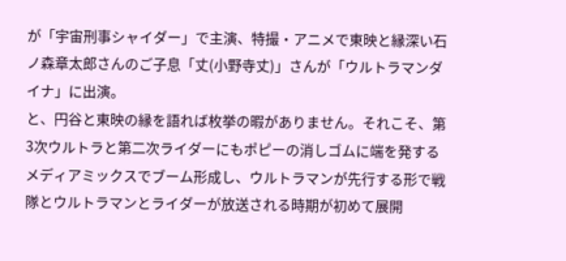が「宇宙刑事シャイダー」で主演、特撮・アニメで東映と縁深い石ノ森章太郎さんのご子息「丈(小野寺丈)」さんが「ウルトラマンダイナ」に出演。
と、円谷と東映の縁を語れば枚挙の暇がありません。それこそ、第3次ウルトラと第二次ライダーにもポピーの消しゴムに端を発するメディアミックスでブーム形成し、ウルトラマンが先行する形で戦隊とウルトラマンとライダーが放送される時期が初めて展開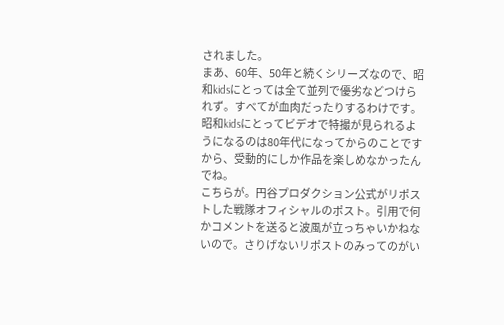されました。
まあ、60年、50年と続くシリーズなので、昭和kidsにとっては全て並列で優劣などつけられず。すべてが血肉だったりするわけです。昭和kidsにとってビデオで特撮が見られるようになるのは80年代になってからのことですから、受動的にしか作品を楽しめなかったんでね。
こちらが。円谷プロダクション公式がリポストした戦隊オフィシャルのポスト。引用で何かコメントを送ると波風が立っちゃいかねないので。さりげないリポストのみってのがい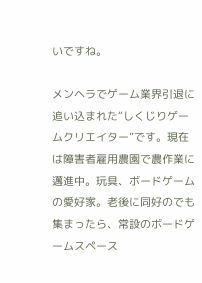いですね。

メンヘラでゲーム業界引退に追い込まれた“しくじりゲームクリエイター”です。現在は障害者雇用農園で農作業に邁進中。玩具、ボードゲームの愛好家。老後に同好のでも集まったら、常設のボードゲームスペース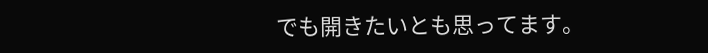でも開きたいとも思ってます。